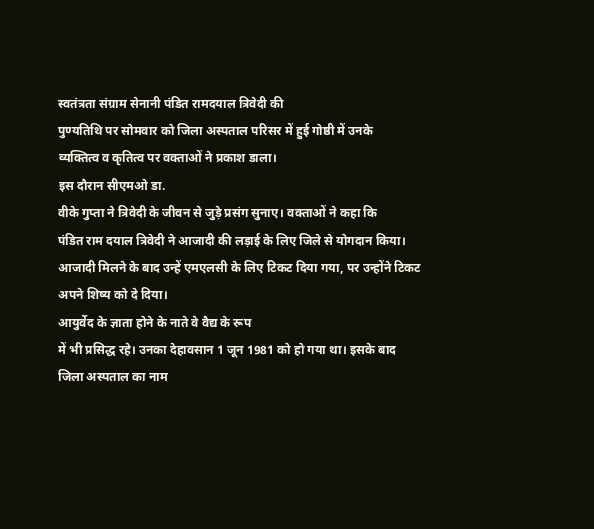स्वतंत्रता संग्राम सेनानी पंडित रामदयाल त्रिवेदी की
पुण्यतिथि पर सोमवार को जिला अस्पताल परिसर में हुई गोष्ठी में उनके
व्यक्तित्व व कृतित्व पर वक्ताओं ने प्रकाश डाला।
इस दौरान सीएमओ डा.
वीके गुप्ता ने त्रिवेदी के जीवन से जुड़े प्रसंग सुनाए। वक्ताओं ने कहा कि
पंडित राम दयाल त्रिवेदी ने आजादी की लड़ाई के लिए जिले से योगदान किया।
आजादी मिलने के बाद उन्हें एमएलसी के लिए टिकट दिया गया, पर उन्होंने टिकट
अपने शिष्य को दे दिया।
आयुर्वेद के ज्ञाता होने के नाते वे वैद्य के रूप
में भी प्रसिद्ध रहे। उनका देहावसान 1 जून 1981 को हो गया था। इसके बाद
जिला अस्पताल का नाम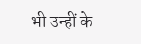भी उन्हीं के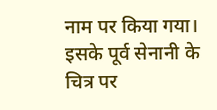नाम पर किया गया।
इसके पूर्व सेनानी के
चित्र पर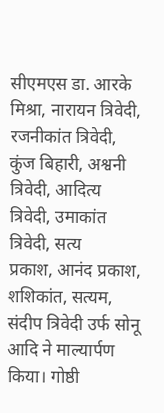सीएमएस डा. आरके मिश्रा, नारायन त्रिवेदी, रजनीकांत त्रिवेदी,
कुंज बिहारी, अश्वनी त्रिवेदी, आदित्य त्रिवेदी, उमाकांत त्रिवेदी, सत्य
प्रकाश, आनंद प्रकाश, शशिकांत, सत्यम, संदीप त्रिवेदी उर्फ सोनू
आदि ने माल्यार्पण किया। गोष्ठी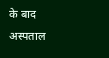के बाद अस्पताल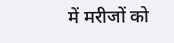में मरीजों को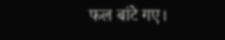फल बांटे गए।